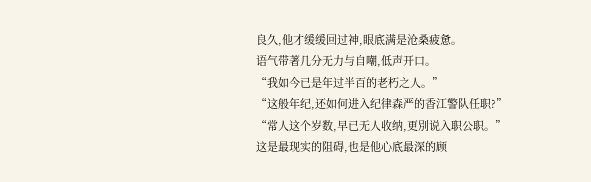良久,他才缓缓回过神,眼底满是沧桑疲惫。
语气带著几分无力与自嘲,低声开口。
“我如今已是年过半百的老朽之人。”
“这般年纪,还如何进入纪律森严的香江警队任职?”
“常人这个岁数,早已无人收纳,更別说入职公职。”
这是最现实的阻碍,也是他心底最深的顾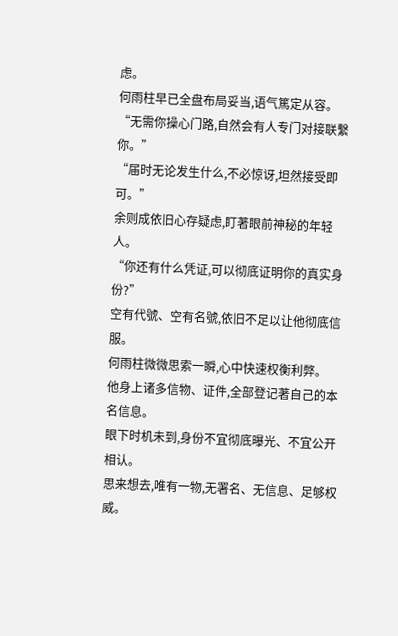虑。
何雨柱早已全盘布局妥当,语气篤定从容。
“无需你操心门路,自然会有人专门对接联繫你。”
“届时无论发生什么,不必惊讶,坦然接受即可。”
余则成依旧心存疑虑,盯著眼前神秘的年轻人。
“你还有什么凭证,可以彻底证明你的真实身份?”
空有代號、空有名號,依旧不足以让他彻底信服。
何雨柱微微思索一瞬,心中快速权衡利弊。
他身上诸多信物、证件,全部登记著自己的本名信息。
眼下时机未到,身份不宜彻底曝光、不宜公开相认。
思来想去,唯有一物,无署名、无信息、足够权威。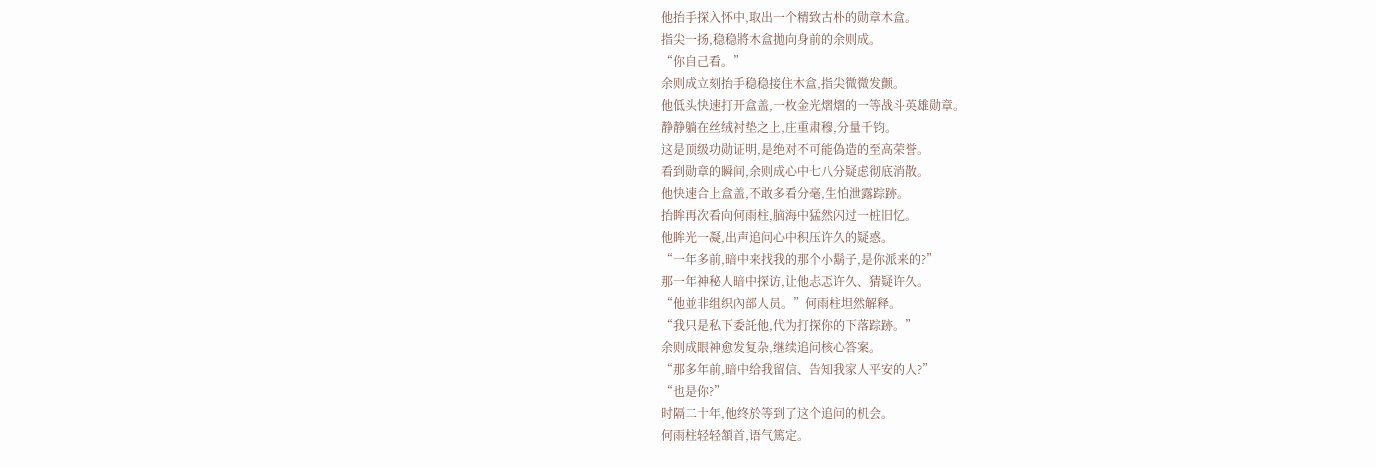他抬手探入怀中,取出一个精致古朴的勋章木盒。
指尖一扬,稳稳將木盒拋向身前的余则成。
“你自己看。”
余则成立刻抬手稳稳接住木盒,指尖微微发颤。
他低头快速打开盒盖,一枚金光熠熠的一等战斗英雄勋章。
静静躺在丝绒衬垫之上,庄重肃穆,分量千钧。
这是顶级功勋证明,是绝对不可能偽造的至高荣誉。
看到勋章的瞬间,余则成心中七八分疑虑彻底消散。
他快速合上盒盖,不敢多看分毫,生怕泄露踪跡。
抬眸再次看向何雨柱,脑海中猛然闪过一桩旧忆。
他眸光一凝,出声追问心中积压许久的疑惑。
“一年多前,暗中来找我的那个小鬍子,是你派来的?”
那一年神秘人暗中探访,让他忐忑许久、猜疑许久。
“他並非组织內部人员。”何雨柱坦然解释。
“我只是私下委託他,代为打探你的下落踪跡。”
余则成眼神愈发复杂,继续追问核心答案。
“那多年前,暗中给我留信、告知我家人平安的人?”
“也是你?”
时隔二十年,他终於等到了这个追问的机会。
何雨柱轻轻頷首,语气篤定。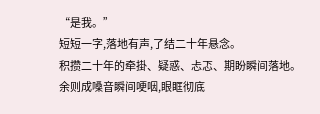“是我。”
短短一字,落地有声,了结二十年悬念。
积攒二十年的牵掛、疑惑、忐忑、期盼瞬间落地。
余则成嗓音瞬间哽咽,眼眶彻底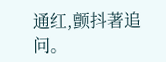通红,颤抖著追问。